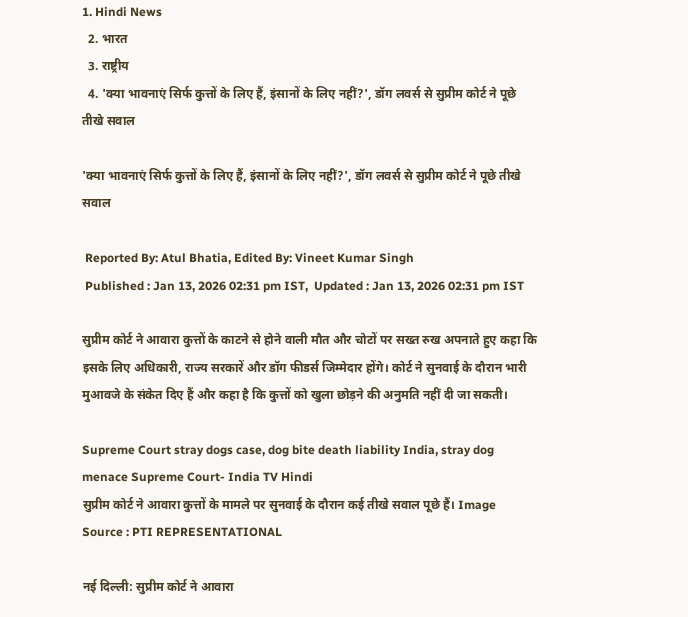1. Hindi News
  2. भारत
  3. राष्ट्रीय
  4. 'क्या भावनाएं सिर्फ कुत्तों के लिए हैं, इंसानों के लिए नहीं?', डॉग लवर्स से सुप्रीम कोर्ट ने पूछे तीखे सवाल

'क्या भावनाएं सिर्फ कुत्तों के लिए हैं, इंसानों के लिए नहीं?', डॉग लवर्स से सुप्रीम कोर्ट ने पूछे तीखे सवाल

 Reported By: Atul Bhatia, Edited By: Vineet Kumar Singh
 Published : Jan 13, 2026 02:31 pm IST,  Updated : Jan 13, 2026 02:31 pm IST

सुप्रीम कोर्ट ने आवारा कुत्तों के काटने से होने वाली मौत और चोटों पर सख्त रुख अपनाते हुए कहा कि इसके लिए अधिकारी, राज्य सरकारें और डॉग फीडर्स जिम्मेदार होंगे। कोर्ट ने सुनवाई के दौरान भारी मुआवजे के संकेत दिए हैं और कहा है कि कुत्तों को खुला छोड़ने की अनुमति नहीं दी जा सकती।

Supreme Court stray dogs case, dog bite death liability India, stray dog menace Supreme Court- India TV Hindi
सुप्रीम कोर्ट ने आवारा कुत्तों के मामले पर सुनवाई के दौरान कई तीखे सवाल पूछे हैं। Image Source : PTI REPRESENTATIONAL

नई दिल्ली: सुप्रीम कोर्ट ने आवारा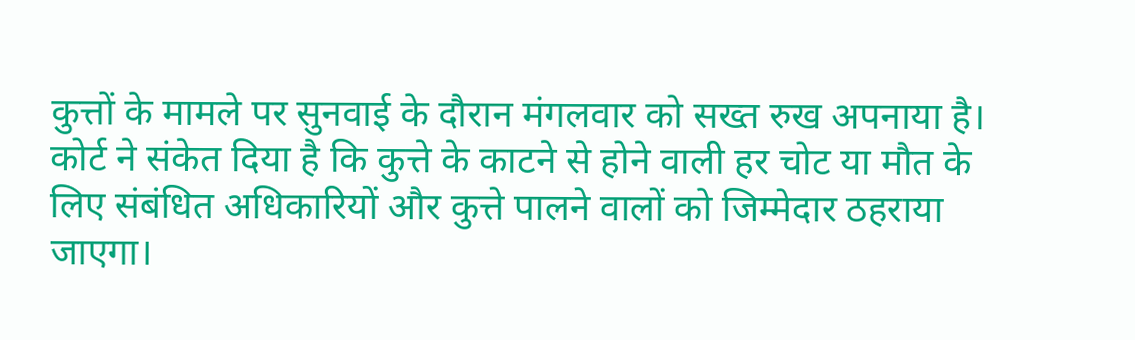कुत्तों के मामले पर सुनवाई के दौरान मंगलवार को सख्त रुख अपनाया है। कोर्ट ने संकेत दिया है कि कुत्ते के काटने से होने वाली हर चोट या मौत के लिए संबंधित अधिकारियों और कुत्ते पालने वालों को जिम्मेदार ठहराया जाएगा।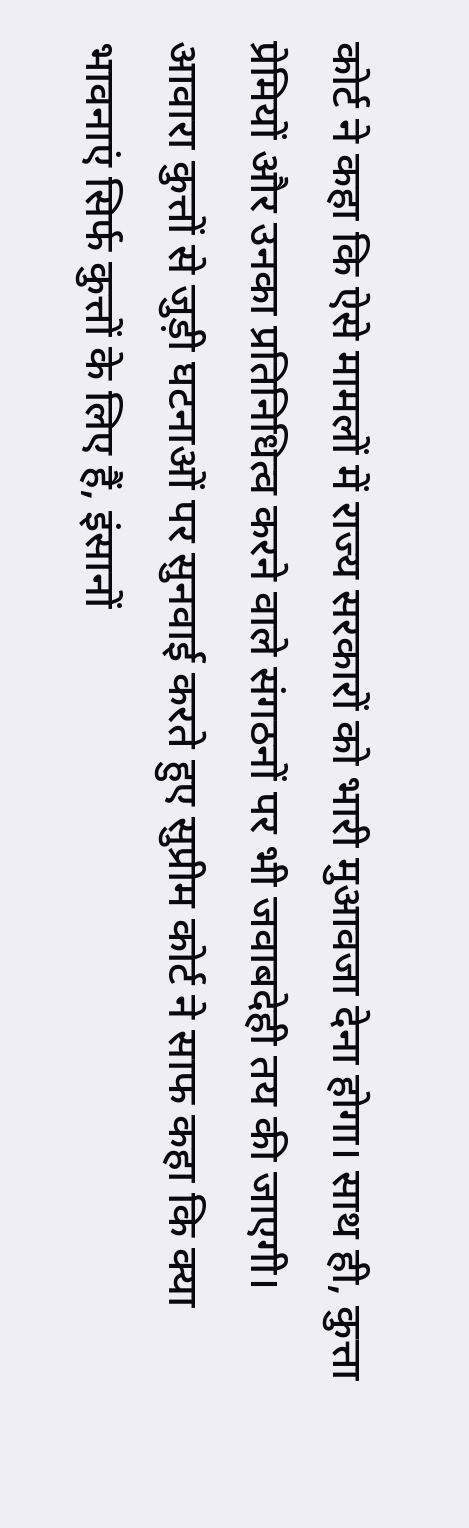कोर्ट ने कहा कि ऐसे मामलों में राज्य सरकारों को भारी मुआवजा देना होगा। साथ ही, कुत्ता प्रेमियों और उनका प्रतिनिधित्व करने वाले संगठनों पर भी जवाबदेही तय की जाएगी। आवारा कुत्तों से जुड़ी घटनाओं पर सुनवाई करते हुए सुप्रीम कोर्ट ने साफ कहा कि क्या भावनाएं सिर्फ कुत्तों के लिए हैं, इंसानों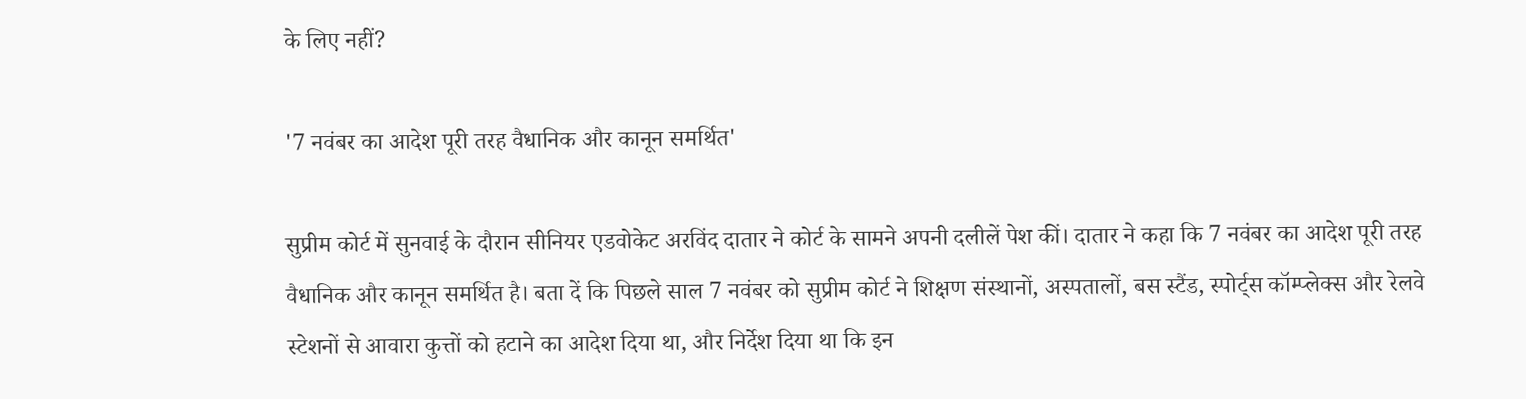के लिए नहीं?

'7 नवंबर का आदेश पूरी तरह वैधानिक और कानून समर्थित'

सुप्रीम कोर्ट में सुनवाई के दौरान सीनियर एडवोकेट अरविंद दातार ने कोर्ट के सामने अपनी दलीलें पेश कीं। दातार ने कहा कि 7 नवंबर का आदेश पूरी तरह वैधानिक और कानून समर्थित है। बता दें कि पिछले साल 7 नवंबर को सुप्रीम कोर्ट ने शिक्षण संस्थानों, अस्पतालों, बस स्टैंड, स्पोर्ट्स कॉम्प्लेक्स और रेलवे स्टेशनों से आवारा कुत्तों को हटाने का आदेश दिया था, और निर्देश दिया था कि इन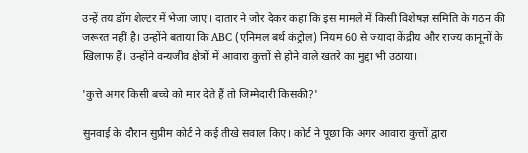उन्हें तय डॉग शेल्टर में भेजा जाए। दातार ने जोर देकर कहा कि इस मामले में किसी विशेषज्ञ समिति के गठन की जरूरत नहीं है। उन्होंने बताया कि ABC (एनिमल बर्थ कंट्रोल) नियम 60 से ज्यादा केंद्रीय और राज्य कानूनों के खिलाफ हैं। उन्होंने वन्यजीव क्षेत्रों में आवारा कुत्तों से होने वाले खतरे का मुद्दा भी उठाया।

'कुत्ते अगर किसी बच्चे को मार देते हैं तो जिम्मेदारी किसकी?'

सुनवाई के दौरान सुप्रीम कोर्ट ने कई तीखे सवाल किए। कोर्ट ने पूछा कि अगर आवारा कुत्तों द्वारा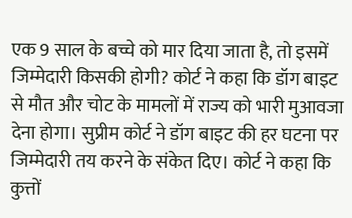एक 9 साल के बच्चे को मार दिया जाता है, तो इसमें जिम्मेदारी किसकी होगी? कोर्ट ने कहा कि डॉग बाइट से मौत और चोट के मामलों में राज्य को भारी मुआवजा देना होगा। सुप्रीम कोर्ट ने डॉग बाइट की हर घटना पर जिम्मेदारी तय करने के संकेत दिए। कोर्ट ने कहा कि कुत्तों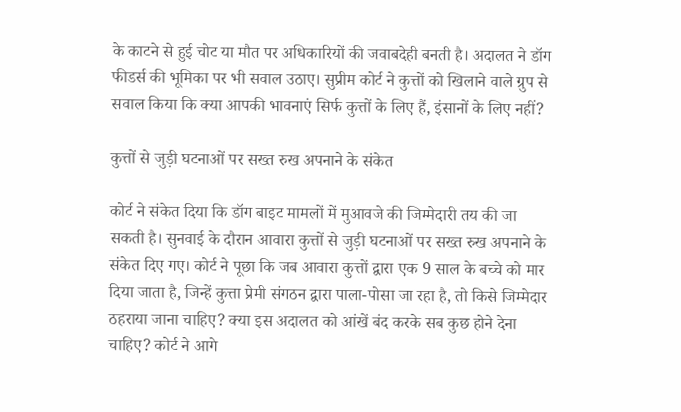के काटने से हुई चोट या मौत पर अधिकारियों की जवाबदेही बनती है। अदालत ने डॉग फीडर्स की भूमिका पर भी सवाल उठाए। सुप्रीम कोर्ट ने कुत्तों को खिलाने वाले ग्रुप से सवाल किया कि क्या आपकी भावनाएं सिर्फ कुत्तों के लिए हैं, इंसानों के लिए नहीं?

कुत्तों से जुड़ी घटनाओं पर सख्त रुख अपनाने के संकेत

कोर्ट ने संकेत दिया कि डॉग बाइट मामलों में मुआवजे की जिम्मेदारी तय की जा सकती है। सुनवाई के दौरान आवारा कुत्तों से जुड़ी घटनाओं पर सख्त रुख अपनाने के संकेत दिए गए। कोर्ट ने पूछा कि जब आवारा कुत्तों द्वारा एक 9 साल के बच्चे को मार दिया जाता है, जिन्हें कुत्ता प्रेमी संगठन द्वारा पाला-पोसा जा रहा है, तो किसे जिम्मेदार ठहराया जाना चाहिए? क्या इस अदालत को आंखें बंद करके सब कुछ होने देना चाहिए? कोर्ट ने आगे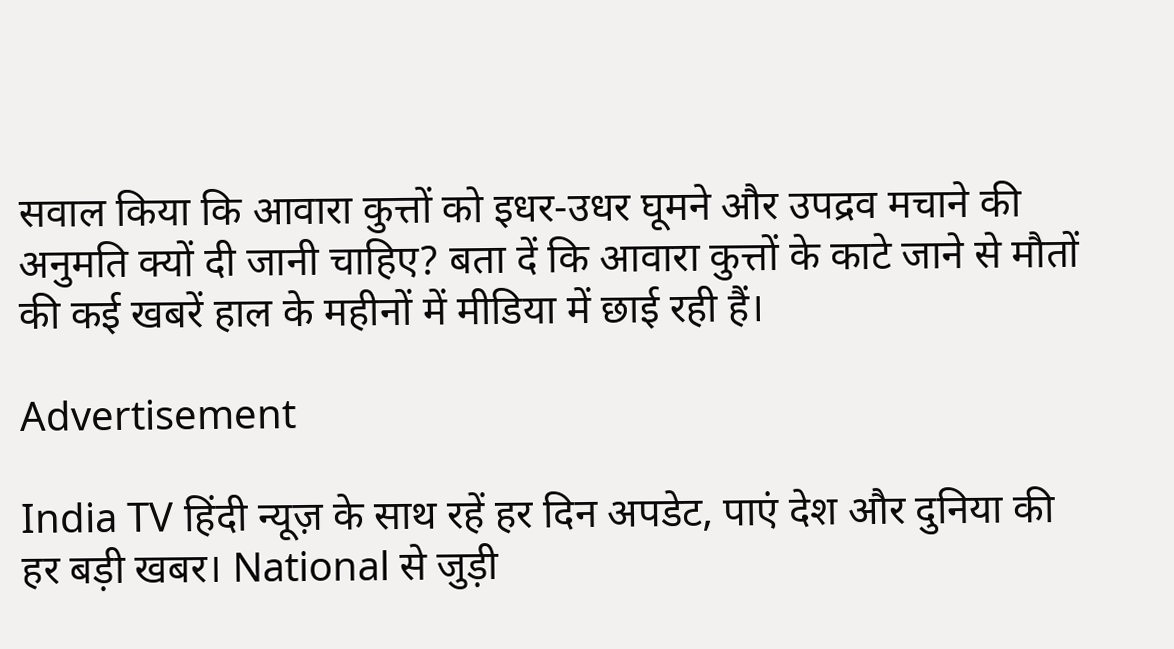सवाल किया कि आवारा कुत्तों को इधर-उधर घूमने और उपद्रव मचाने की अनुमति क्यों दी जानी चाहिए? बता दें कि आवारा कुत्तों के काटे जाने से मौतों की कई खबरें हाल के महीनों में मीडिया में छाई रही हैं।

Advertisement

India TV हिंदी न्यूज़ के साथ रहें हर दिन अपडेट, पाएं देश और दुनिया की हर बड़ी खबर। National से जुड़ी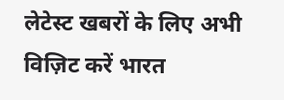लेटेस्ट खबरों के लिए अभी विज़िट करें भारत